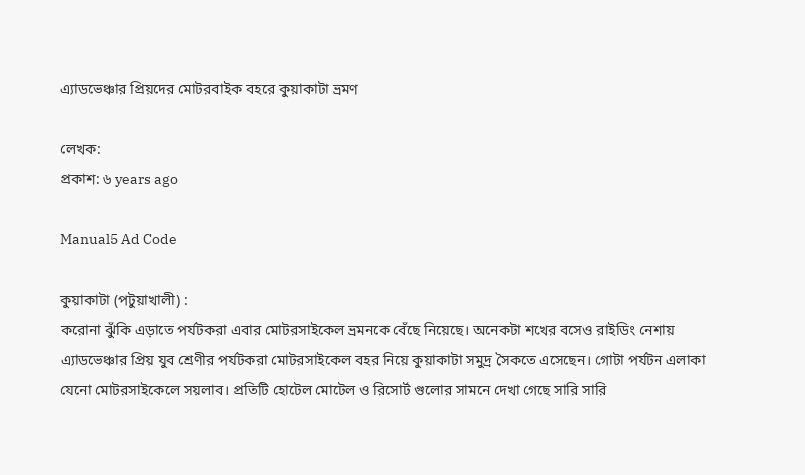এ্যাডভেঞ্চার প্রিয়দের মোটরবাইক বহরে কুয়াকাটা ভ্রমণ

লেখক:
প্রকাশ: ৬ years ago

Manual5 Ad Code

কুয়াকাটা (পটুয়াখালী) :
করোনা ঝুঁকি এড়াতে পর্যটকরা এবার মোটরসাইকেল ভ্রমনকে বেঁছে নিয়েছে। অনেকটা শখের বসেও রাইডিং নেশায় এ্যাডভেঞ্চার প্রিয় যুব শ্রেণীর পর্যটকরা মোটরসাইকেল বহর নিয়ে কুয়াকাটা সমুদ্র সৈকতে এসেছেন। গোটা পর্যটন এলাকা যেনো মোটরসাইকেলে সয়লাব। প্রতিটি হোটেল মোটেল ও রিসোর্ট গুলোর সামনে দেখা গেছে সারি সারি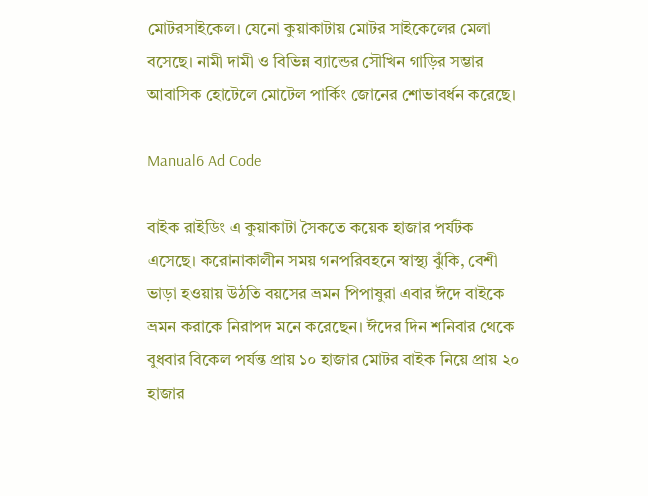মোটরসাইকেল। যেনো কুয়াকাটায় মোটর সাইকেলের মেলা বসেছে। নামী দামী ও বিভিন্ন ব্যান্ডের সৌখিন গাড়ির সম্ভার আবাসিক হোটেলে মোটেল পার্কিং জোনের শোভাবর্ধন করেছে।

Manual6 Ad Code

বাইক রাইডিং এ কুয়াকাটা সৈকতে কয়েক হাজার পর্যটক এসেছে। করোনাকালীন সময় গনপরিবহনে স্বাস্থ্য ঝুঁকি, বেশী ভাড়া হওয়ায় উঠতি বয়সের ভ্রমন পিপাষুরা এবার ঈদে বাইকে ভ্রমন করাকে নিরাপদ মনে করেছেন। ঈদের দিন শনিবার থেকে বুধবার বিকেল পর্যন্ত প্রায় ১০ হাজার মোটর বাইক নিয়ে প্রায় ২০ হাজার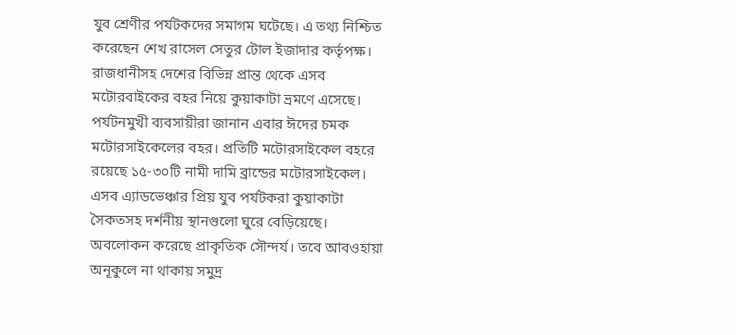যুব শ্রেণীর পর্যটকদের সমাগম ঘটেছে। এ তথ্য নিশ্চিত করেছেন শেখ রাসেল সেতুর টোল ইজাদার কর্তৃপক্ষ। রাজধানীসহ দেশের বিভিন্ন প্রান্ত থেকে এসব মটোরবাইকের বহর নিয়ে কুয়াকাটা ভ্রমণে এসেছে। পর্যটনমুখী ব্যবসায়ীরা জানান এবার ঈদের চমক মটোরসাইকেলের বহর। প্রতিটি মটোরসাইকেল বহরে রয়েছে ১৫-৩০টি নামী দামি ব্রান্ডের মটোরসাইকেল। এসব এ্যাডভেঞ্চার প্রিয় যুব পর্যটকরা কুয়াকাটা সৈকতসহ দর্শনীয় স্থানগুলো ঘুরে বেড়িয়েছে। অবলোকন করেছে প্রাকৃতিক সৌন্দর্য। তবে আবওহায়া অনূকুলে না থাকায় সমুদ্র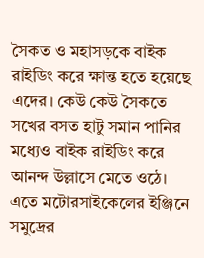সৈকত ও মহাসড়কে বাইক রাইডিং করে ক্ষান্ত হতে হয়েছে এদের। কেউ কেউ সৈকতে সখের বসত হাটু সমান পানির মধ্যেও বাইক রাইডিং করে আনন্দ উল্লাসে মেতে ওঠে। এতে মটোরসাইকেলের ইঞ্জিনে সমুদ্রের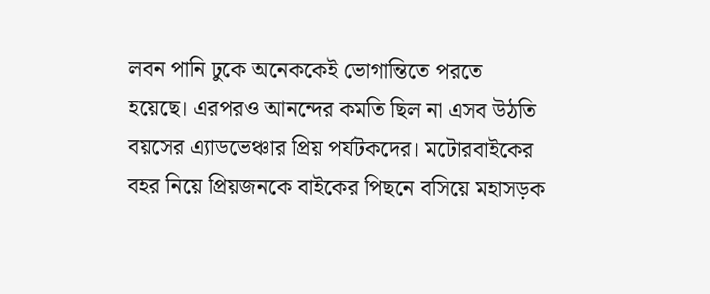লবন পানি ঢুকে অনেককেই ভোগান্তিতে পরতে হয়েছে। এরপরও আনন্দের কমতি ছিল না এসব উঠতি বয়সের এ্যাডভেঞ্চার প্রিয় পর্যটকদের। মটোরবাইকের বহর নিয়ে প্রিয়জনকে বাইকের পিছনে বসিয়ে মহাসড়ক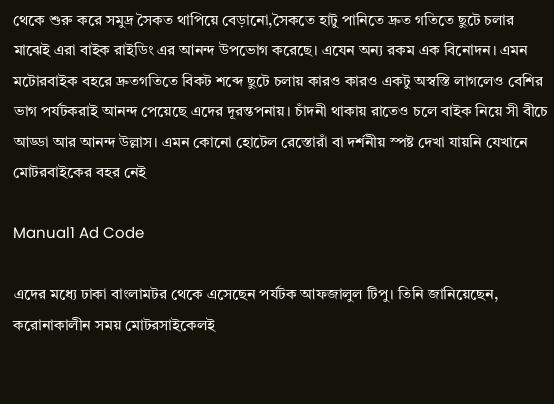থেকে শুরু করে সমুদ্র সৈকত থাপিয়ে বেড়ানো,সৈকতে হাটু পানিতে দ্রুত গতিতে ছুটে চলার মাঝেই এরা বাইক রাইডিং এর আনন্দ উপভোগ করেছে। এযেন অন্য রকম এক বিনোদন। এমন মটোরবাইক বহরে দ্রুতগতিতে বিকট শব্দে ছুটে চলায় কারও কারও একটু অস্বস্তি লাগলেও বেশির ভাগ পর্যটকরাই আনন্দ পেয়েছে এদের দূরন্তপনায়। চাঁদনী থাকায় রাতেও চলে বাইক নিয়ে সী বীচে আড্ডা আর আনন্দ উল্লাস। এমন কোনো হোটেল রেস্তোরাঁ বা দর্শনীয় স্পষ্ট দেখা যায়নি যেখানে মোটরবাইকের বহর নেই

Manual1 Ad Code

এদের মধ্যে ঢাকা বাংলামটর থেকে এসেছেন পর্যটক আফজালুল টিপু। তিনি জানিয়েছেন, করোনাকালীন সময় মোটরসাইকেলই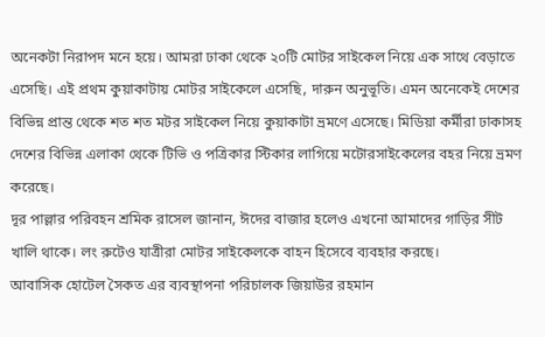অনেকটা নিরাপদ মনে হয়ে। আমরা ঢাকা থেকে ২০টি মোটর সাইকেল নিয়ে এক সাথে বেড়াতে এসেছি। এই প্রথম কুয়াকাটায় মোটর সাইকেলে এসেছি, দারুন অনুভূতি। এমন অনেকেই দেশের বিভিন্ন প্রান্ত থেকে শত শত মটর সাইকেল নিয়ে কুয়াকাটা ভ্রমণে এসেছে। মিডিয়া কর্মীরা ঢাকাসহ দেশের বিভিন্ন এলাকা থেকে টিভি ও পত্রিকার স্টিকার লাগিয়ে মটোরসাইকেলের বহর নিয়ে ভ্রমণ করেছে।
দূর পাল্লার পরিবহন শ্রমিক রাসেল জানান, ঈদের বাজার হলেও এখনো আমাদের গাড়ির সীট খালি থাকে। লং রুটেও যাত্রীরা মোটর সাইকেলকে বাহন হিসেবে ব্যবহার করছে।
আবাসিক হোটেল সৈকত এর ব্যবস্থাপনা পরিচালক জিয়াউর রহমান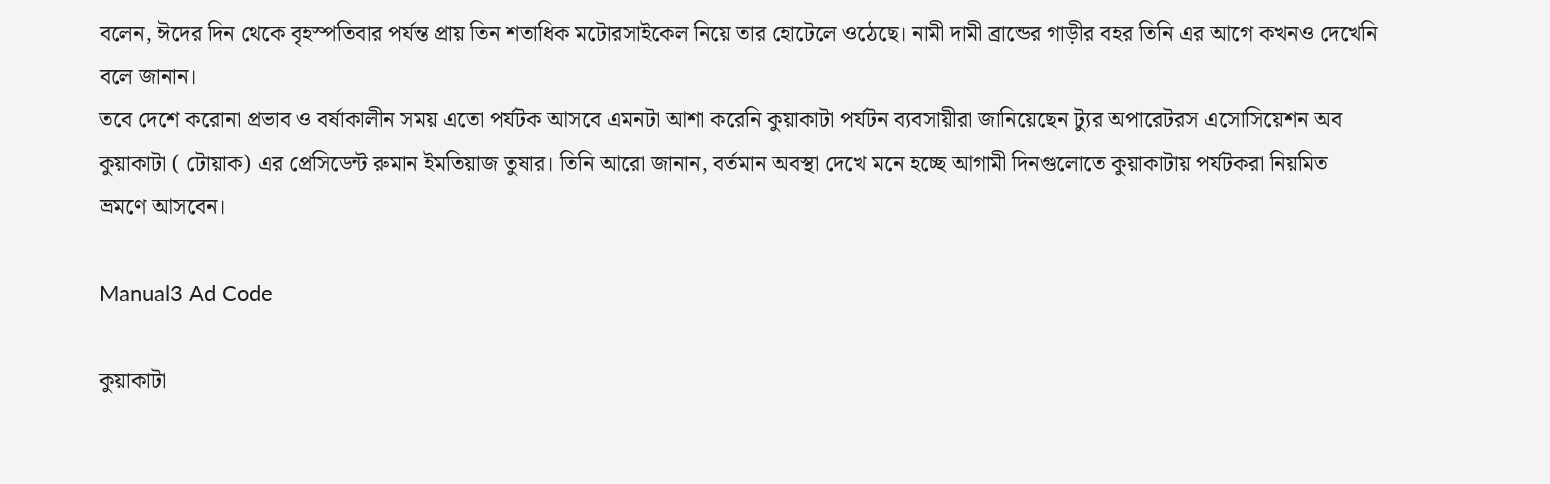বলেন, ঈদের দিন থেকে বৃহস্পতিবার পর্যন্ত প্রায় তিন শতাধিক মটোরসাইকেল নিয়ে তার হোটেলে ওঠেছে। নামী দামী ব্রান্ডের গাড়ীর বহর তিনি এর আগে কখনও দেখেনি বলে জানান।
তবে দেশে করোনা প্রভাব ও বর্ষাকালীন সময় এতো পর্যটক আসবে এমনটা আশা করেনি কুয়াকাটা পর্যটন ব্যবসায়ীরা জানিয়েছেন ট্যুর অপারেটরস এসোসিয়েশন অব কুয়াকাটা ( টোয়াক) এর প্রেসিডেন্ট রুমান ইমতিয়াজ তুষার। তিনি আরো জানান, বর্তমান অবস্থা দেখে মনে হচ্ছে আগামী দিনগুলোতে কুয়াকাটায় পর্যটকরা নিয়মিত ভ্রমণে আসবেন।

Manual3 Ad Code

কুয়াকাটা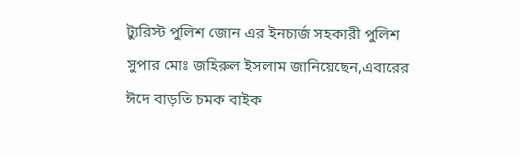ট্যুরিস্ট পুলিশ জোন এর ইনচার্জ সহকারী পুলিশ সুপার মোঃ জহিরুল ইসলাম জানিয়েছেন,এবারের ঈদে বাড়তি চমক বাইক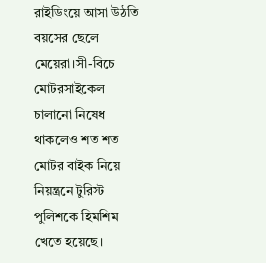রাইডিংয়ে আসা উঠতি বয়সের ছেলে মেয়েরা।সী-বিচে মোটরসাইকেল চালানো নিষেধ থাকলেও শত শত মোটর বাইক নিয়ে নিয়ন্ত্রনে টুরিস্ট পুলিশকে হিমশিম খেতে হয়েছে।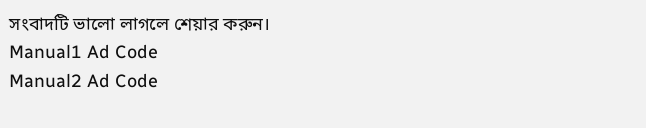সংবাদটি ভালো লাগলে শেয়ার করুন।
Manual1 Ad Code
Manual2 Ad Code